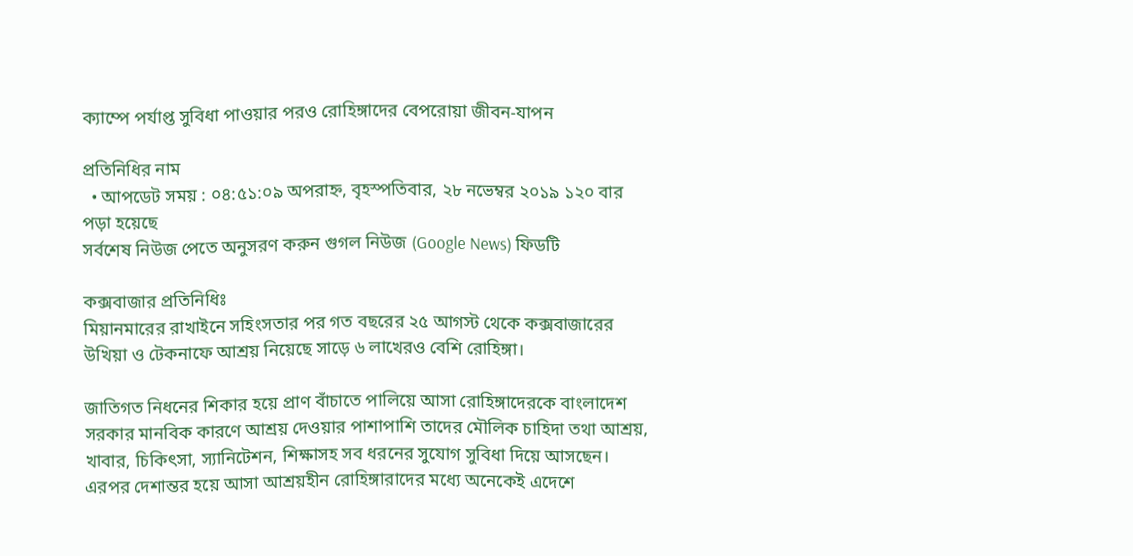ক্যাম্পে পর্যাপ্ত সুবিধা পাওয়ার পরও রোহিঙ্গাদের বেপরোয়া জীবন-যাপন

প্রতিনিধির নাম
  • আপডেট সময় : ০৪:৫১:০৯ অপরাহ্ন, বৃহস্পতিবার, ২৮ নভেম্বর ২০১৯ ১২০ বার পড়া হয়েছে
সর্বশেষ নিউজ পেতে অনুসরণ করুন গুগল নিউজ (Google News) ফিডটি

কক্সবাজার প্রতিনিধিঃ
মিয়ানমারের রাখাইনে সহিংসতার পর গত বছরের ২৫ আগস্ট থেকে কক্সবাজারের উখিয়া ও টেকনাফে আশ্রয় নিয়েছে সাড়ে ৬ লাখেরও বেশি রোহিঙ্গা।

জাতিগত নিধনের শিকার হয়ে প্রাণ বাঁচাতে পালিয়ে আসা রোহিঙ্গাদেরকে বাংলাদেশ সরকার মানবিক কারণে আশ্রয় দেওয়ার পাশাপাশি তাদের মৌলিক চাহিদা তথা আশ্রয়, খাবার, চিকিৎসা, স্যানিটেশন, শিক্ষাসহ সব ধরনের সুযোগ সুবিধা দিয়ে আসছেন। এরপর দেশান্তর হয়ে আসা আশ্রয়হীন রোহিঙ্গারাদের মধ্যে অনেকেই এদেশে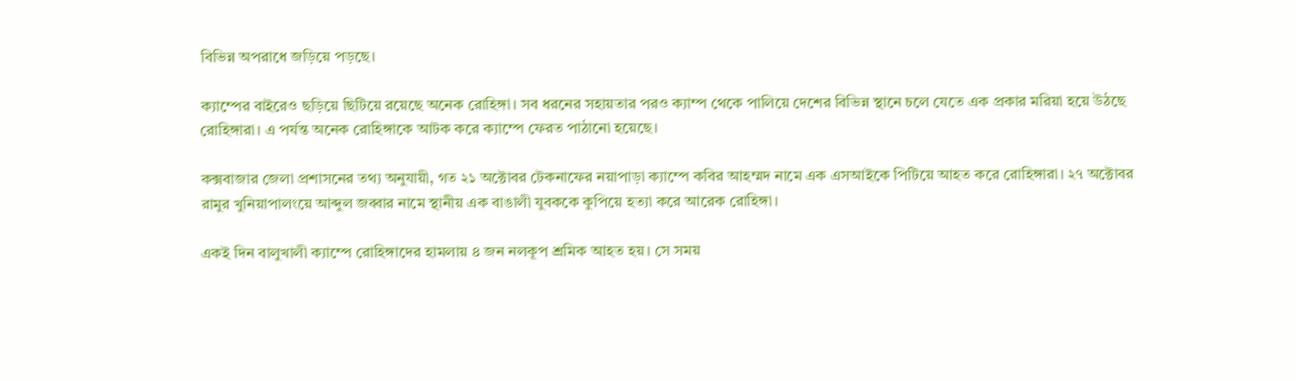বিভিন্ন অপরাধে জড়িয়ে পড়ছে।

ক্যাম্পের বাইরেও ছড়িয়ে ছিটিয়ে রয়েছে অনেক রোহিঙ্গা। সব ধরনের সহায়তার পরও ক্যাম্প থেকে পালিয়ে দেশের বিভিন্ন স্থানে চলে যেতে এক প্রকার মরিয়া হয়ে উঠছে রোহিঙ্গারা। এ পর্যন্ত অনেক রোহিঙ্গাকে আটক করে ক্যাম্পে ফেরত পাঠানো হয়েছে।

কক্সবাজার জেলা প্রশাসনের তথ্য অনুযায়ী, গত ২১ অক্টোবর টেকনাফের নয়াপাড়া ক্যাম্পে কবির আহম্মদ নামে এক এসআইকে পিটিয়ে আহত করে রোহিঙ্গারা। ২৭ অক্টোবর রামুর খুনিয়াপালংয়ে আব্দুল জব্বার নামে স্থানীয় এক বাঙালী যুবককে কুপিয়ে হত্যা করে আরেক রোহিঙ্গা।

একই দিন বালুখালী ক্যাম্পে রোহিঙ্গাদের হামলায় ৪ জন নলকূপ শ্রমিক আহত হয়। সে সময়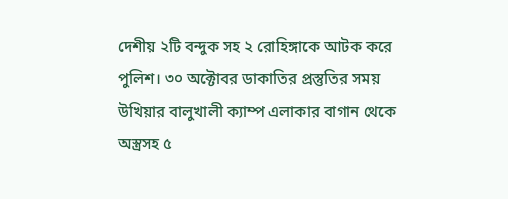দেশীয় ২টি বন্দুক সহ ২ রোহিঙ্গাকে আটক করে পুলিশ। ৩০ অক্টোবর ডাকাতির প্রস্তুতির সময় উখিয়ার বালুখালী ক্যাম্প এলাকার বাগান থেকে অস্ত্রসহ ৫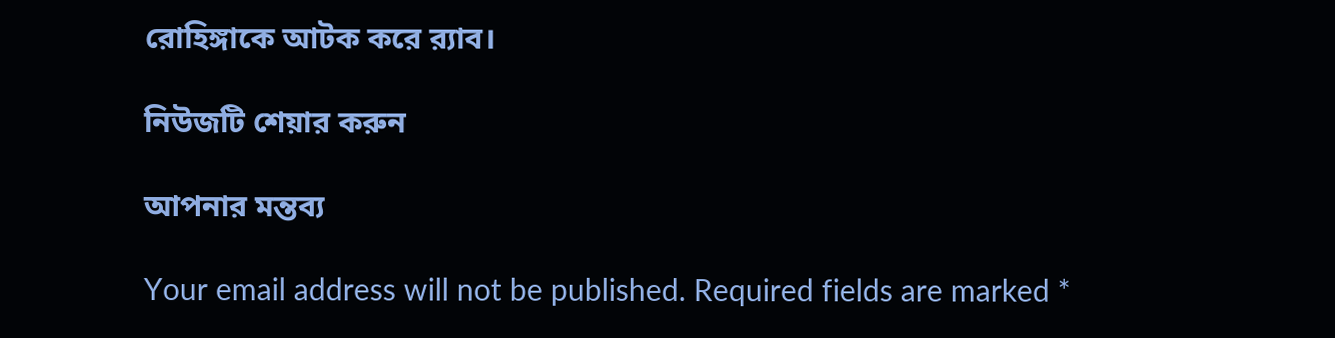রোহিঙ্গাকে আটক করে র‌্যাব।

নিউজটি শেয়ার করুন

আপনার মন্তব্য

Your email address will not be published. Required fields are marked *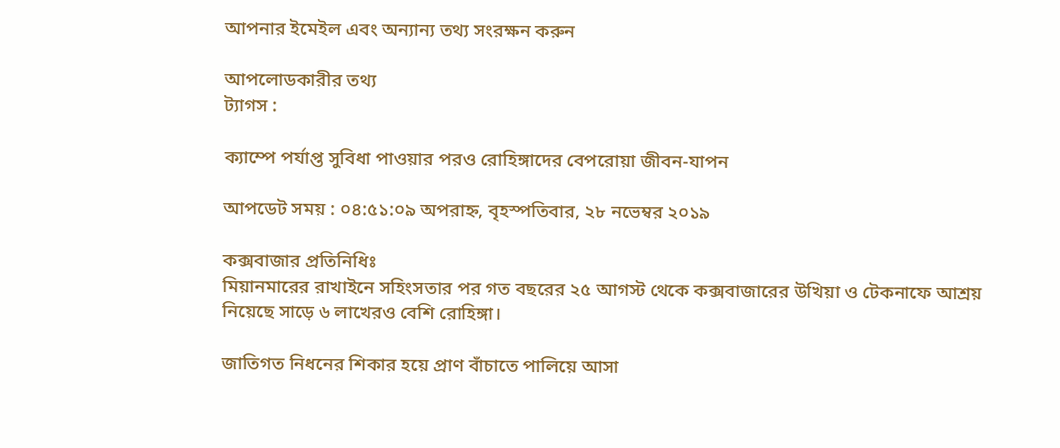আপনার ইমেইল এবং অন্যান্য তথ্য সংরক্ষন করুন

আপলোডকারীর তথ্য
ট্যাগস :

ক্যাম্পে পর্যাপ্ত সুবিধা পাওয়ার পরও রোহিঙ্গাদের বেপরোয়া জীবন-যাপন

আপডেট সময় : ০৪:৫১:০৯ অপরাহ্ন, বৃহস্পতিবার, ২৮ নভেম্বর ২০১৯

কক্সবাজার প্রতিনিধিঃ
মিয়ানমারের রাখাইনে সহিংসতার পর গত বছরের ২৫ আগস্ট থেকে কক্সবাজারের উখিয়া ও টেকনাফে আশ্রয় নিয়েছে সাড়ে ৬ লাখেরও বেশি রোহিঙ্গা।

জাতিগত নিধনের শিকার হয়ে প্রাণ বাঁচাতে পালিয়ে আসা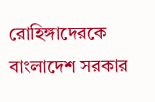রোহিঙ্গাদেরকে বাংলাদেশ সরকার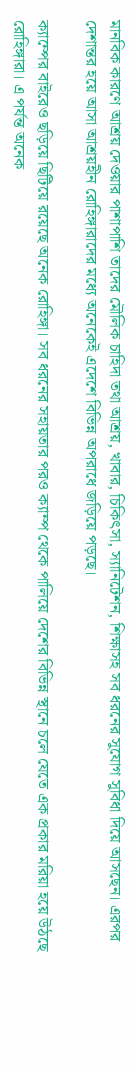মানবিক কারণে আশ্রয় দেওয়ার পাশাপাশি তাদের মৌলিক চাহিদা তথা আশ্রয়, খাবার, চিকিৎসা, স্যানিটেশন, শিক্ষাসহ সব ধরনের সুযোগ সুবিধা দিয়ে আসছেন। এরপর দেশান্তর হয়ে আসা আশ্রয়হীন রোহিঙ্গারাদের মধ্যে অনেকেই এদেশে বিভিন্ন অপরাধে জড়িয়ে পড়ছে।

ক্যাম্পের বাইরেও ছড়িয়ে ছিটিয়ে রয়েছে অনেক রোহিঙ্গা। সব ধরনের সহায়তার পরও ক্যাম্প থেকে পালিয়ে দেশের বিভিন্ন স্থানে চলে যেতে এক প্রকার মরিয়া হয়ে উঠছে রোহিঙ্গারা। এ পর্যন্ত অনেক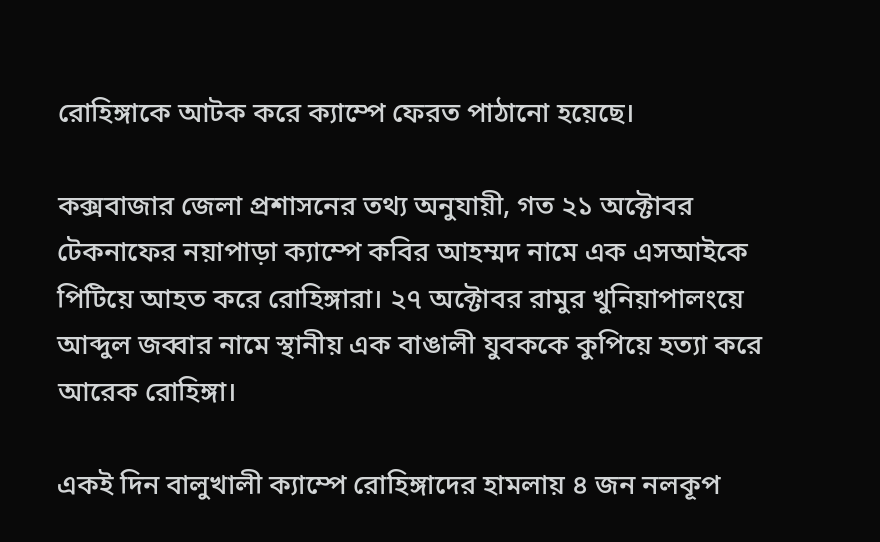রোহিঙ্গাকে আটক করে ক্যাম্পে ফেরত পাঠানো হয়েছে।

কক্সবাজার জেলা প্রশাসনের তথ্য অনুযায়ী, গত ২১ অক্টোবর টেকনাফের নয়াপাড়া ক্যাম্পে কবির আহম্মদ নামে এক এসআইকে পিটিয়ে আহত করে রোহিঙ্গারা। ২৭ অক্টোবর রামুর খুনিয়াপালংয়ে আব্দুল জব্বার নামে স্থানীয় এক বাঙালী যুবককে কুপিয়ে হত্যা করে আরেক রোহিঙ্গা।

একই দিন বালুখালী ক্যাম্পে রোহিঙ্গাদের হামলায় ৪ জন নলকূপ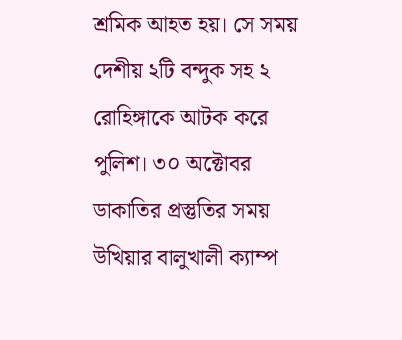শ্রমিক আহত হয়। সে সময় দেশীয় ২টি বন্দুক সহ ২ রোহিঙ্গাকে আটক করে পুলিশ। ৩০ অক্টোবর ডাকাতির প্রস্তুতির সময় উখিয়ার বালুখালী ক্যাম্প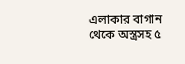এলাকার বাগান থেকে অস্ত্রসহ ৫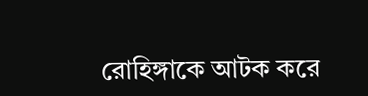রোহিঙ্গাকে আটক করে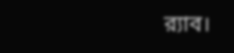র‌্যাব।